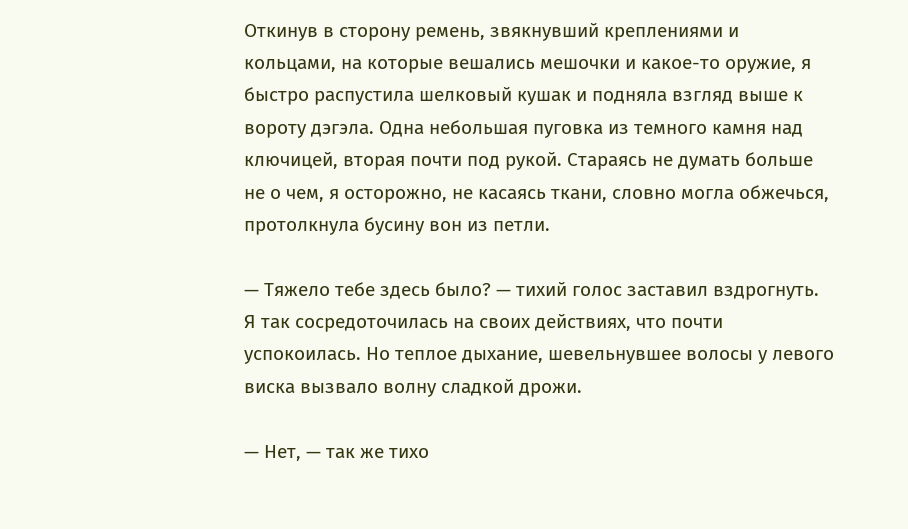Откинув в сторону ремень, звякнувший креплениями и кольцами, на которые вешались мешочки и какое-то оружие, я быстро распустила шелковый кушак и подняла взгляд выше к вороту дэгэла. Одна небольшая пуговка из темного камня над ключицей, вторая почти под рукой. Стараясь не думать больше не о чем, я осторожно, не касаясь ткани, словно могла обжечься, протолкнула бусину вон из петли.

— Тяжело тебе здесь было? — тихий голос заставил вздрогнуть. Я так сосредоточилась на своих действиях, что почти успокоилась. Но теплое дыхание, шевельнувшее волосы у левого виска вызвало волну сладкой дрожи.

— Нет, — так же тихо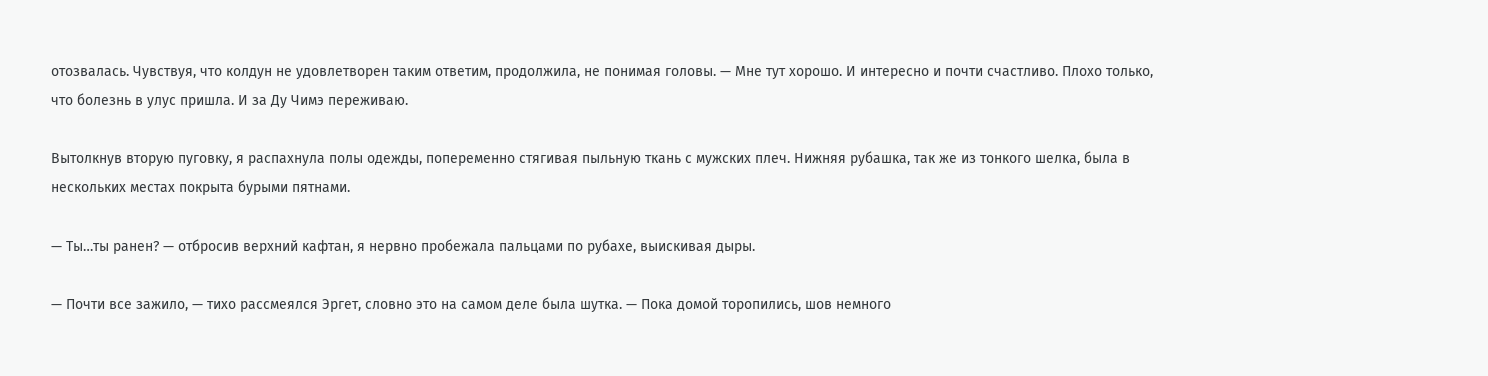отозвалась. Чувствуя, что колдун не удовлетворен таким ответим, продолжила, не понимая головы. — Мне тут хорошо. И интересно и почти счастливо. Плохо только, что болезнь в улус пришла. И за Ду Чимэ переживаю.

Вытолкнув вторую пуговку, я распахнула полы одежды, попеременно стягивая пыльную ткань с мужских плеч. Нижняя рубашка, так же из тонкого шелка, была в нескольких местах покрыта бурыми пятнами.

— Ты…ты ранен? — отбросив верхний кафтан, я нервно пробежала пальцами по рубахе, выискивая дыры.

— Почти все зажило, — тихо рассмеялся Эргет, словно это на самом деле была шутка. — Пока домой торопились, шов немного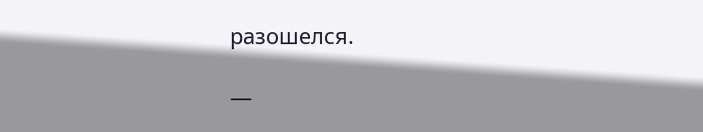разошелся.

—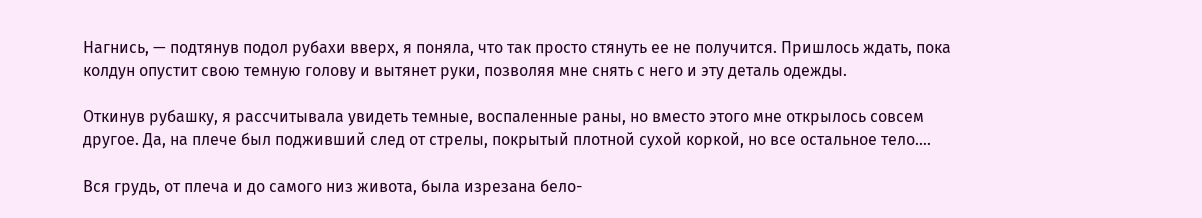Нагнись, — подтянув подол рубахи вверх, я поняла, что так просто стянуть ее не получится. Пришлось ждать, пока колдун опустит свою темную голову и вытянет руки, позволяя мне снять с него и эту деталь одежды.

Откинув рубашку, я рассчитывала увидеть темные, воспаленные раны, но вместо этого мне открылось совсем другое. Да, на плече был подживший след от стрелы, покрытый плотной сухой коркой, но все остальное тело….

Вся грудь, от плеча и до самого низ живота, была изрезана бело-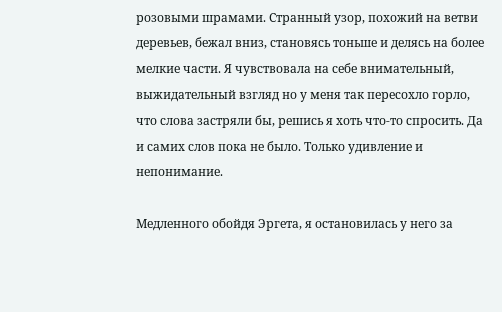розовыми шрамами. Странный узор, похожий на ветви деревьев, бежал вниз, становясь тоньше и делясь на более мелкие части. Я чувствовала на себе внимательный, выжидательный взгляд но у меня так пересохло горло, что слова застряли бы, решись я хоть что-то спросить. Да и самих слов пока не было. Только удивление и непонимание.

Медленного обойдя Эргета, я остановилась у него за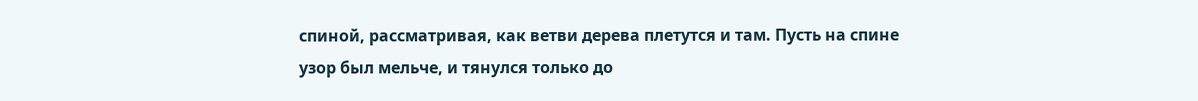спиной, рассматривая, как ветви дерева плетутся и там. Пусть на спине узор был мельче, и тянулся только до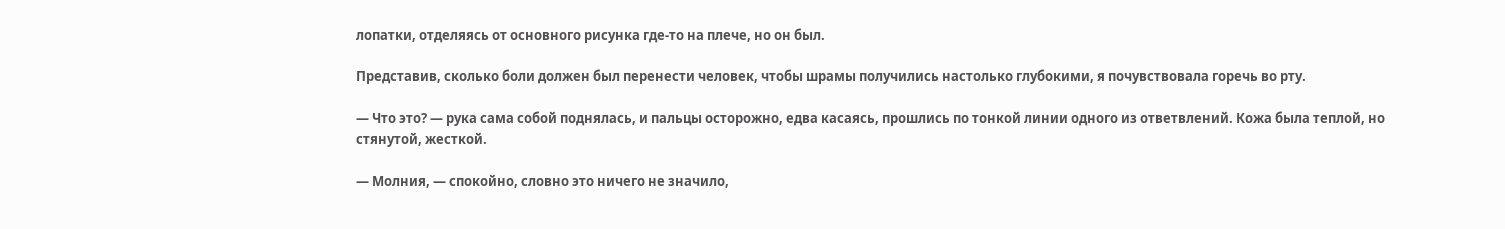лопатки, отделяясь от основного рисунка где-то на плече, но он был.

Представив, сколько боли должен был перенести человек, чтобы шрамы получились настолько глубокими, я почувствовала горечь во рту.

— Что это? — рука сама собой поднялась, и пальцы осторожно, едва касаясь, прошлись по тонкой линии одного из ответвлений. Кожа была теплой, но стянутой, жесткой.

— Молния, — спокойно, словно это ничего не значило,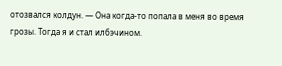отозвался колдун. — Она когда-то попала в меня во время грозы. Тогда я и стал илбэчином.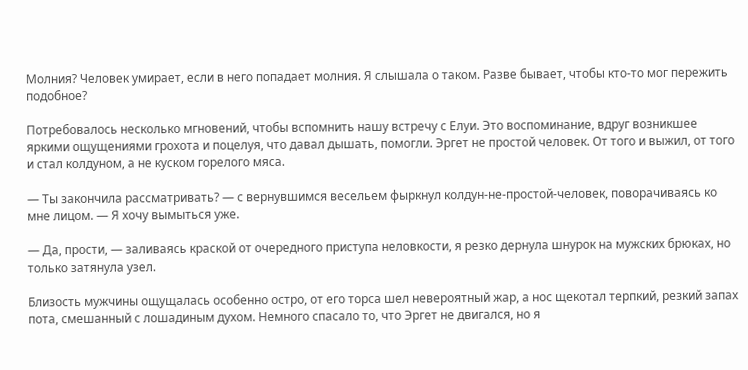Молния? Человек умирает, если в него попадает молния. Я слышала о таком. Разве бывает, чтобы кто-то мог пережить подобное?

Потребовалось несколько мгновений, чтобы вспомнить нашу встречу с Елуи. Это воспоминание, вдруг возникшее яркими ощущениями грохота и поцелуя, что давал дышать, помогли. Эргет не простой человек. От того и выжил, от того и стал колдуном, а не куском горелого мяса.

— Ты закончила рассматривать? — с вернувшимся весельем фыркнул колдун-не-простой-человек, поворачиваясь ко мне лицом. — Я хочу вымыться уже.

— Да, прости, — заливаясь краской от очередного приступа неловкости, я резко дернула шнурок на мужских брюках, но только затянула узел.

Близость мужчины ощущалась особенно остро, от его торса шел невероятный жар, а нос щекотал терпкий, резкий запах пота, смешанный с лошадиным духом. Немного спасало то, что Эргет не двигался, но я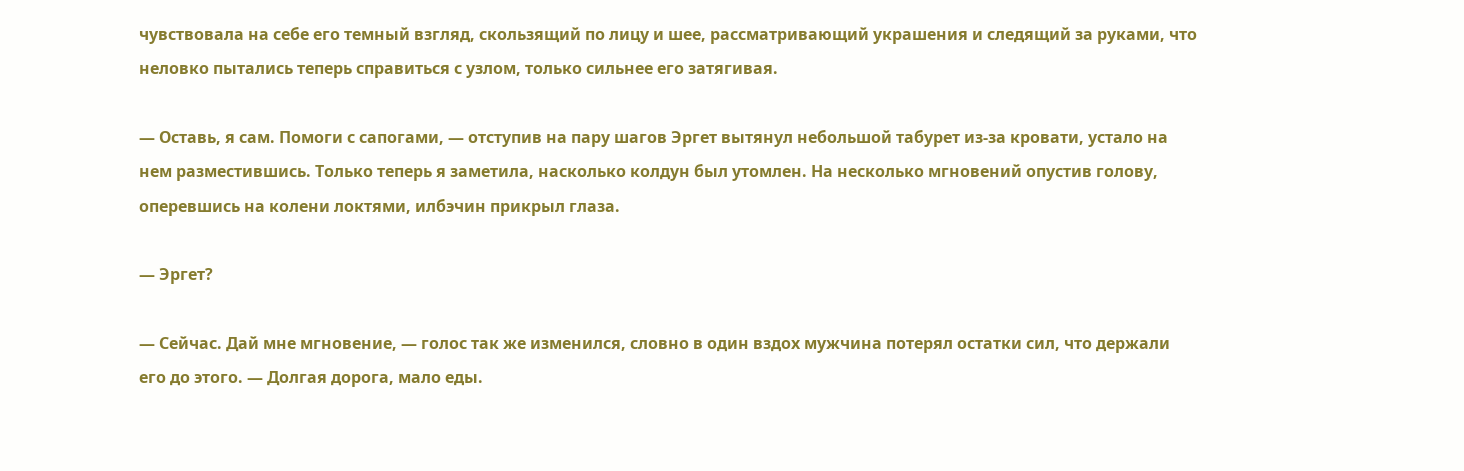чувствовала на себе его темный взгляд, скользящий по лицу и шее, рассматривающий украшения и следящий за руками, что неловко пытались теперь справиться с узлом, только сильнее его затягивая.

— Оставь, я сам. Помоги с сапогами, — отступив на пару шагов Эргет вытянул небольшой табурет из-за кровати, устало на нем разместившись. Только теперь я заметила, насколько колдун был утомлен. На несколько мгновений опустив голову, оперевшись на колени локтями, илбэчин прикрыл глаза.

— Эргет?

— Сейчас. Дай мне мгновение, — голос так же изменился, словно в один вздох мужчина потерял остатки сил, что держали его до этого. — Долгая дорога, мало еды.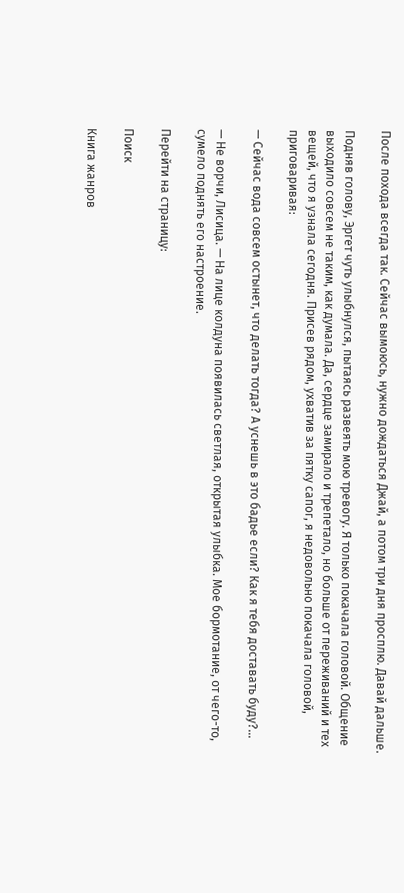После похода всегда так. Сейчас вымоюсь, нужно дождаться Джай, а потом три дня просплю. Давай дальше.

Подняв голову, Эргет чуть улыбнулся, пытаясь развеять мою тревогу. Я только покачала головой. Общение выходило совсем не таким, как думала. Да, сердце замирало и трепетало, но больше от переживаний и тех вещей, что я узнала сегодня. Присев рядом, ухватив за пятку сапог, я недовольно покачала головой, приговаривая:

— Сейчас вода совсем остынет, что делать тогда? А уснешь в это бадье если? Как я тебя доставать буду?…

— Не ворчи, Лисица. — На лице колдуна появилась светлая, открытая улыбка. Мое бормотание, от чего-то, сумело поднять его настроение.

Перейти на страницу:

Поиск

Книга жанров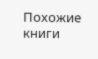Похожие книги